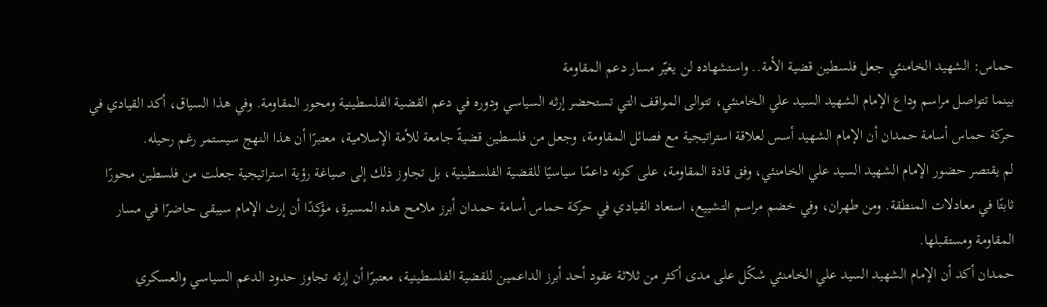حماس: الشهيد الخامنئي جعل فلسطين قضية الأمة.. واستشهاده لن يغيّر مسار دعم المقاومة
بينما تتواصل مراسم وداع الإمام الشهيد السيد علي الخامنئي، تتوالى المواقف التي تستحضر إرثه السياسي ودوره في دعم القضية الفلسطينية ومحور المقاومة. وفي هذا السياق، أكد القيادي في حركة حماس أسامة حمدان أن الإمام الشهيد أسس لعلاقة استراتيجية مع فصائل المقاومة، وجعل من فلسطين قضيةً جامعة للأمة الإسلامية، معتبرًا أن هذا النهج سيستمر رغم رحيله.
لم يقتصر حضور الإمام الشهيد السيد علي الخامنئي، وفق قادة المقاومة، على كونه داعمًا سياسيًا للقضية الفلسطينية، بل تجاوز ذلك إلى صياغة رؤية استراتيجية جعلت من فلسطين محورًا ثابتًا في معادلات المنطقة. ومن طهران، وفي خضم مراسم التشييع، استعاد القيادي في حركة حماس أسامة حمدان أبرز ملامح هذه المسيرة، مؤكدًا أن إرث الإمام سيبقى حاضرًا في مسار المقاومة ومستقبلها.
حمدان أكد أن الإمام الشهيد السيد علي الخامنئي شكّل على مدى أكثر من ثلاثة عقود أحد أبرز الداعمين للقضية الفلسطينية، معتبرًا أن إرثه تجاوز حدود الدعم السياسي والعسكري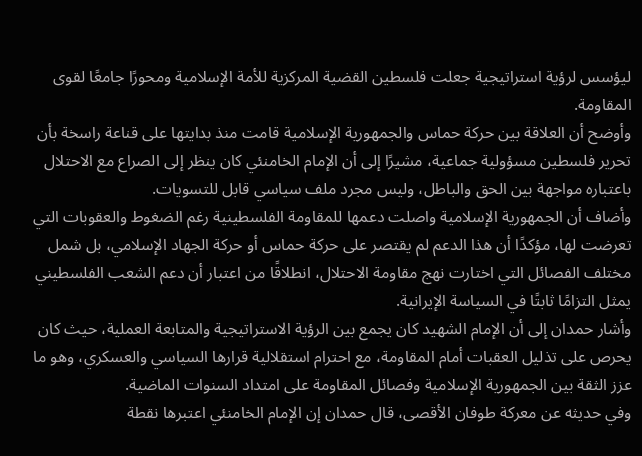ليؤسس لرؤية استراتيجية جعلت فلسطين القضية المركزية للأمة الإسلامية ومحورًا جامعًا لقوى المقاومة.
وأوضح أن العلاقة بين حركة حماس والجمهورية الإسلامية قامت منذ بدايتها على قناعة راسخة بأن تحرير فلسطين مسؤولية جماعية، مشيرًا إلى أن الإمام الخامنئي كان ينظر إلى الصراع مع الاحتلال باعتباره مواجهة بين الحق والباطل، وليس مجرد ملف سياسي قابل للتسويات.
وأضاف أن الجمهورية الإسلامية واصلت دعمها للمقاومة الفلسطينية رغم الضغوط والعقوبات التي تعرضت لها، مؤكدًا أن هذا الدعم لم يقتصر على حركة حماس أو حركة الجهاد الإسلامي، بل شمل مختلف الفصائل التي اختارت نهج مقاومة الاحتلال، انطلاقًا من اعتبار أن دعم الشعب الفلسطيني يمثل التزامًا ثابتًا في السياسة الإيرانية.
وأشار حمدان إلى أن الإمام الشهيد كان يجمع بين الرؤية الاستراتيجية والمتابعة العملية، حيث كان يحرص على تذليل العقبات أمام المقاومة، مع احترام استقلالية قرارها السياسي والعسكري، وهو ما عزز الثقة بين الجمهورية الإسلامية وفصائل المقاومة على امتداد السنوات الماضية.
وفي حديثه عن معركة طوفان الأقصى، قال حمدان إن الإمام الخامنئي اعتبرها نقطة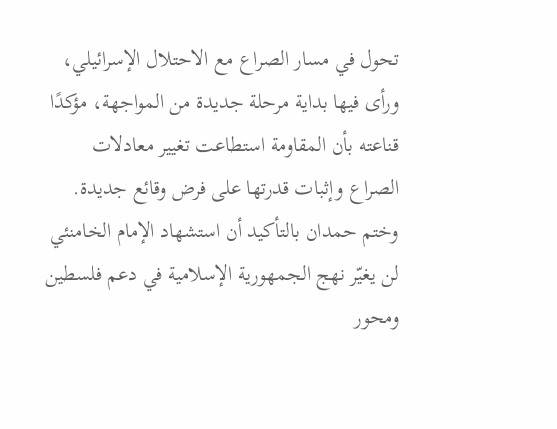تحول في مسار الصراع مع الاحتلال الإسرائيلي، ورأى فيها بداية مرحلة جديدة من المواجهة، مؤكدًا قناعته بأن المقاومة استطاعت تغيير معادلات الصراع وإثبات قدرتها على فرض وقائع جديدة.
وختم حمدان بالتأكيد أن استشهاد الإمام الخامنئي لن يغيّر نهج الجمهورية الإسلامية في دعم فلسطين ومحور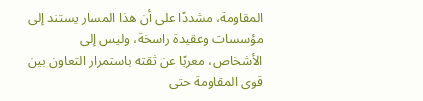المقاومة، مشددًا على أن هذا المسار يستند إلى مؤسسات وعقيدة راسخة، وليس إلى الأشخاص، معربًا عن ثقته باستمرار التعاون بين قوى المقاومة حتى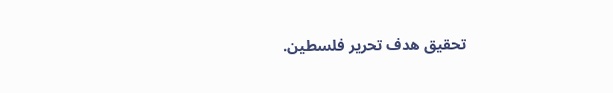تحقيق هدف تحرير فلسطين.